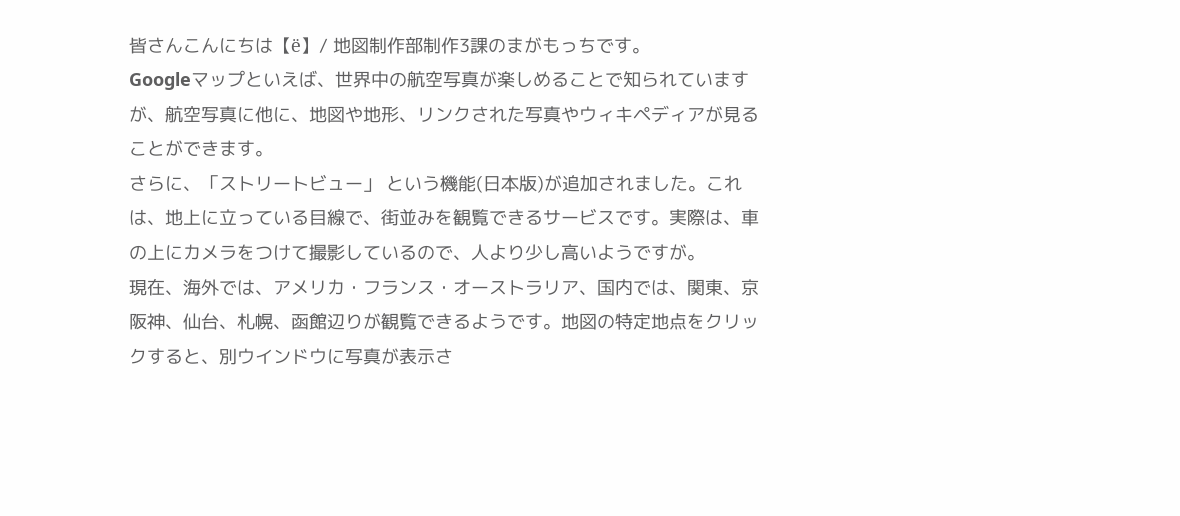皆さんこんにちは【ё】/ 地図制作部制作3課のまがもっちです。
Googleマップといえば、世界中の航空写真が楽しめることで知られていますが、航空写真に他に、地図や地形、リンクされた写真やウィキペディアが見ることができます。
さらに、「ストリートビュー」 という機能(日本版)が追加されました。これは、地上に立っている目線で、街並みを観覧できるサービスです。実際は、車の上にカメラをつけて撮影しているので、人より少し高いようですが。
現在、海外では、アメリカ・フランス・オーストラリア、国内では、関東、京阪神、仙台、札幌、函館辺りが観覧できるようです。地図の特定地点をクリックすると、別ウインドウに写真が表示さ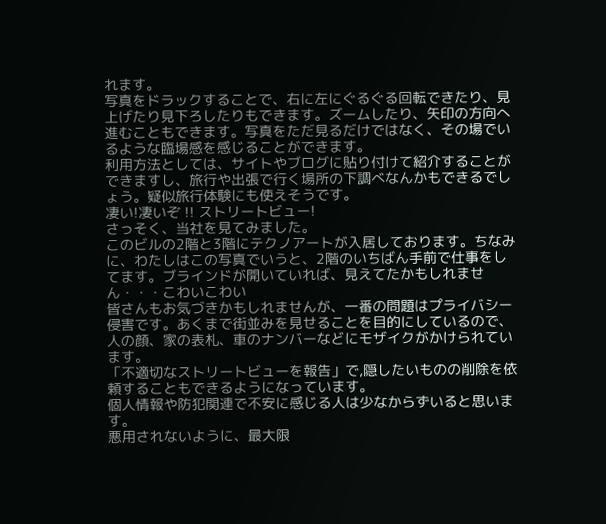れます。
写真をドラックすることで、右に左にぐるぐる回転できたり、見上げたり見下ろしたりもできます。ズームしたり、矢印の方向へ進むこともできます。写真をただ見るだけではなく、その場でいるような臨場感を感じることができます。
利用方法としては、サイトやブログに貼り付けて紹介することができますし、旅行や出張で行く場所の下調べなんかもできるでしょう。疑似旅行体験にも使えそうです。
凄い!凄いぞ !! ストリートビュー!
さっそく、当社を見てみました。
このビルの2階と3階にテクノアートが入居しております。ちなみに、わたしはこの写真でいうと、2階のいちばん手前で仕事をしてます。ブラインドが開いていれば、見えてたかもしれません・・・こわいこわい
皆さんもお気づきかもしれませんが、一番の問題はプライバシー侵害です。あくまで街並みを見せることを目的にしているので、人の顔、家の表札、車のナンバーなどにモザイクがかけられています。
「不適切なストリートビューを報告」で,隠したいものの削除を依頼することもできるようになっています。
個人情報や防犯関連で不安に感じる人は少なからずいると思います。
悪用されないように、最大限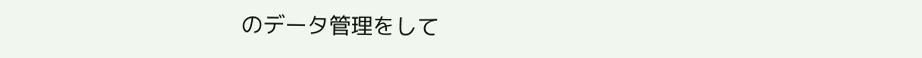のデータ管理をして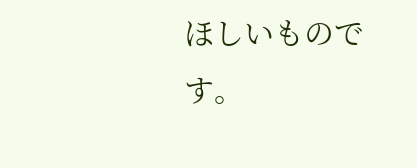ほしいものです。